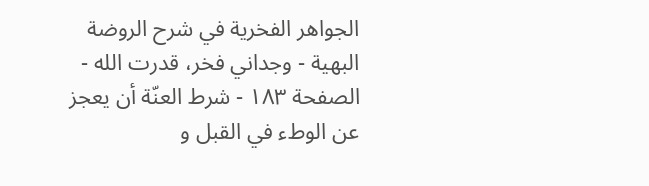الجواهر الفخرية في شرح الروضة البهية - وجداني فخر، قدرت الله - الصفحة ١٨٣ - شرط العنّة أن يعجز عن الوطء في القبل و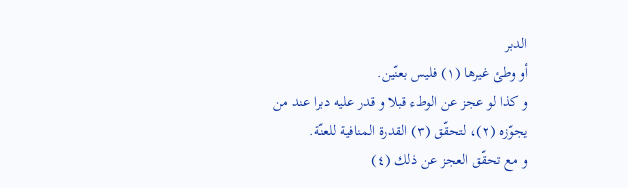الدبر
أو وطئ غيرها (١) فليس بعنّين.
و كذا لو عجز عن الوطء قبلا و قدر عليه دبرا عند من يجوّزه (٢)، لتحقّق (٣) القدرة المنافية للعنّة.
و مع تحقّق العجز عن ذلك (٤)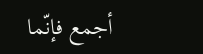أجمع فإنّما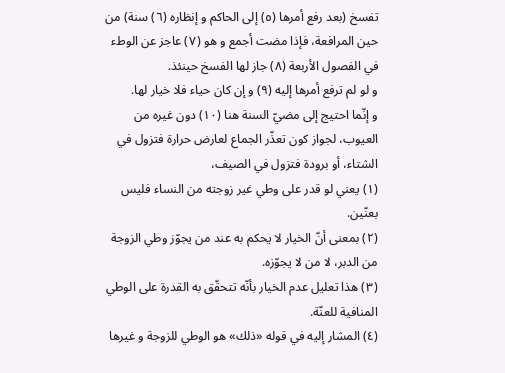تفسخ (بعد رفع أمرها (٥) إلى الحاكم و إنظاره (٦) سنة) من حين المرافعة، فإذا مضت أجمع و هو (٧) عاجز عن الوطء في الفصول الأربعة (٨) جاز لها الفسخ حينئذ.
و لو لم ترفع أمرها إليه (٩) و إن كان حياء فلا خيار لها.
و إنّما احتيج إلى مضيّ السنة هنا (١٠) دون غيره من العيوب، لجواز كون تعذّر الجماع لعارض حرارة فتزول في الشتاء، أو برودة فتزول في الصيف،
(١) يعني لو قدر على وطي غير زوجته من النساء فليس بعنّين.
(٢) بمعنى أنّ الخيار لا يحكم به عند من يجوّز وطي الزوجة من الدبر، لا من لا يجوّزه.
(٣) هذا تعليل عدم الخيار بأنّه تتحقّق به القدرة على الوطي المنافية للعنّة.
(٤) المشار إليه في قوله «ذلك» هو الوطي للزوجة و غيرها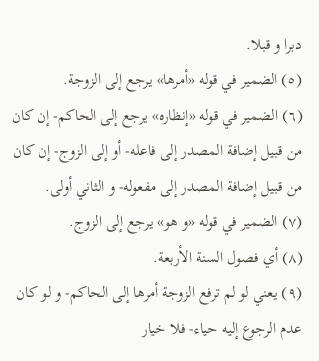دبرا و قبلا.
(٥) الضمير في قوله «أمرها» يرجع إلى الزوجة.
(٦) الضمير في قوله «إنظاره» يرجع إلى الحاكم- إن كان من قبيل إضافة المصدر إلى فاعله- أو إلى الزوج- إن كان من قبيل إضافة المصدر إلى مفعوله- و الثاني أولى.
(٧) الضمير في قوله «و هو» يرجع إلى الزوج.
(٨) أي فصول السنة الأربعة.
(٩) يعني لو لم ترفع الزوجة أمرها إلى الحاكم- و لو كان عدم الرجوع إليه حياء- فلا خيار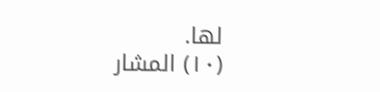لها.
(١٠) المشار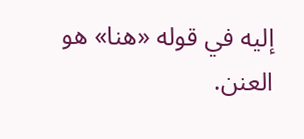إليه في قوله «هنا» هو العنن.